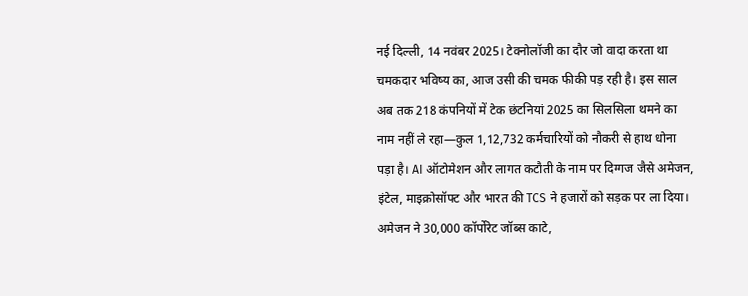नई दिल्ली, 14 नवंबर 2025। टेक्नोलॉजी का दौर जो वादा करता था चमकदार भविष्य का, आज उसी की चमक फीकी पड़ रही है। इस साल अब तक 218 कंपनियों में टेक छंटनियां 2025 का सिलसिला थमने का नाम नहीं ले रहा—कुल 1,12,732 कर्मचारियों को नौकरी से हाथ धोना पड़ा है। AI ऑटोमेशन और लागत कटौती के नाम पर दिग्गज जैसे अमेजन, इंटेल, माइक्रोसॉफ्ट और भारत की TCS ने हजारों को सड़क पर ला दिया। अमेजन ने 30,000 कॉर्पोरेट जॉब्स काटे,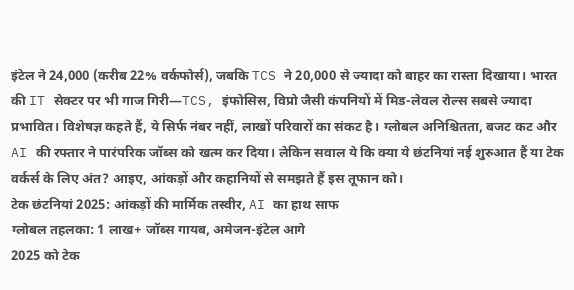इंटेल ने 24,000 (करीब 22% वर्कफोर्स), जबकि TCS ने 20,000 से ज्यादा को बाहर का रास्ता दिखाया। भारत की IT सेक्टर पर भी गाज गिरी—TCS, इंफोसिस, विप्रो जैसी कंपनियों में मिड-लेवल रोल्स सबसे ज्यादा प्रभावित। विशेषज्ञ कहते हैं, ये सिर्फ नंबर नहीं, लाखों परिवारों का संकट है। ग्लोबल अनिश्चितता, बजट कट और AI की रफ्तार ने पारंपरिक जॉब्स को खत्म कर दिया। लेकिन सवाल ये कि क्या ये छंटनियां नई शुरुआत हैं या टेक वर्कर्स के लिए अंत? आइए, आंकड़ों और कहानियों से समझते हैं इस तूफान को।
टेक छंटनियां 2025: आंकड़ों की मार्मिक तस्वीर, AI का हाथ साफ
ग्लोबल तहलका: 1 लाख+ जॉब्स गायब, अमेजन-इंटेल आगे
2025 को टेक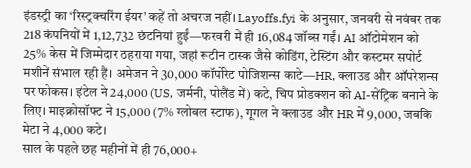इंडस्ट्री का ‘रिस्ट्रक्चरिंग ईयर’ कहें तो अचरज नहीं। Layoffs.fyi के अनुसार, जनवरी से नवंबर तक 218 कंपनियों में 1,12,732 छंटनियां हुईं—फरवरी में ही 16,084 जॉब्स गईं। AI ऑटोमेशन को 25% केस में जिम्मेदार ठहराया गया, जहां रूटीन टास्क जैसे कोडिंग, टेस्टिंग और कस्टमर सपोर्ट मशीनें संभाल रही हैं। अमेजन ने 30,000 कॉर्पोरेट पोजिशन्स काटे—HR, क्लाउड और ऑपरेशन्स पर फोकस। इंटेल ने 24,000 (US, जर्मनी, पोलैंड में) कटे, चिप प्रोडक्शन को AI-सेंट्रिक बनाने के लिए। माइक्रोसॉफ्ट ने 15,000 (7% ग्लोबल स्टाफ), गूगल ने क्लाउड और HR में 9,000, जबकि मेटा ने 4,000 कटे।
साल के पहले छह महीनों में ही 76,000+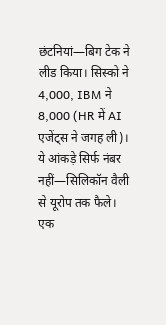छंटनियां—बिग टेक ने लीड किया। सिस्को ने 4,000, IBM ने 8,000 (HR में AI एजेंट्स ने जगह ली)। ये आंकड़े सिर्फ नंबर नहीं—सिलिकॉन वैली से यूरोप तक फैले। एक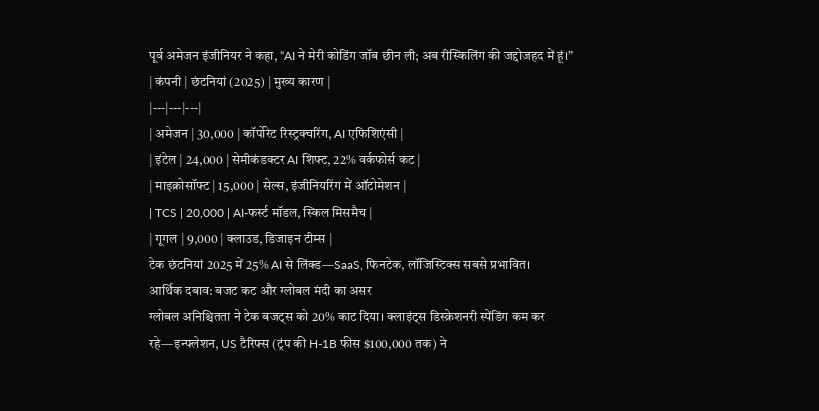पूर्व अमेजन इंजीनियर ने कहा, “AI ने मेरी कोडिंग जॉब छीन ली; अब रीस्किलिंग की जद्दोजहद में हूं।”
| कंपनी | छंटनियां (2025) | मुख्य कारण |
|---|---|---|
| अमेजन | 30,000 | कॉर्पोरेट रिस्ट्रक्चरिंग, AI एफिशिएंसी |
| इंटेल | 24,000 | सेमीकंडक्टर AI शिफ्ट, 22% वर्कफोर्स कट |
| माइक्रोसॉफ्ट | 15,000 | सेल्स, इंजीनियरिंग में ऑटोमेशन |
| TCS | 20,000 | AI-फर्स्ट मॉडल, स्किल मिसमैच |
| गूगल | 9,000 | क्लाउड, डिजाइन टीम्स |
टेक छंटनियां 2025 में 25% AI से लिंक्ड—SaaS, फिनटेक, लॉजिस्टिक्स सबसे प्रभावित।
आर्थिक दबाव: बजट कट और ग्लोबल मंदी का असर
ग्लोबल अनिश्चितता ने टेक बजट्स को 20% काट दिया। क्लाइंट्स डिस्क्रेशनरी स्पेंडिंग कम कर रहे—इन्फ्लेशन, US टैरिफ्स (ट्रंप की H-1B फीस $100,000 तक) ने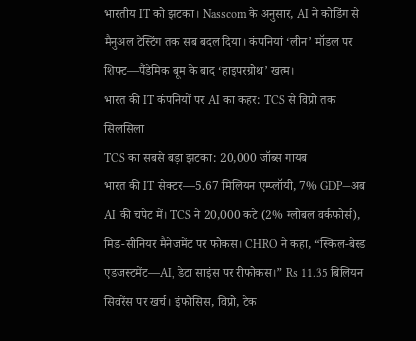भारतीय IT को झटका। Nasscom के अनुसार, AI ने कोडिंग से मैनुअल टेस्टिंग तक सब बदल दिया। कंपनियां ‘लीन’ मॉडल पर शिफ्ट—पैंडेमिक बूम के बाद ‘हाइपरग्रोथ’ खत्म।
भारत की IT कंपनियों पर AI का कहर: TCS से विप्रो तक सिलसिला
TCS का सबसे बड़ा झटका: 20,000 जॉब्स गायब
भारत की IT सेक्टर—5.67 मिलियन एम्प्लॉयी, 7% GDP—अब AI की चपेट में। TCS ने 20,000 कटे (2% ग्लोबल वर्कफोर्स), मिड-सीनियर मैनेजमेंट पर फोकस। CHRO ने कहा, “स्किल-बेस्ड एडजस्टमेंट—AI, डेटा साइंस पर रीफोकस।” Rs 11.35 बिलियन सिवरेंस पर खर्च। इंफोसिस, विप्रो, टेक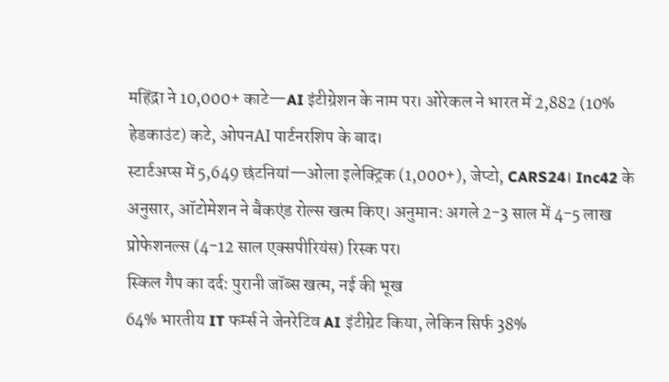महिंद्रा ने 10,000+ काटे—AI इंटीग्रेशन के नाम पर। ओरेकल ने भारत में 2,882 (10% हेडकाउंट) कटे, ओपनAI पार्टनरशिप के बाद।
स्टार्टअप्स में 5,649 छंटनियां—ओला इलेक्ट्रिक (1,000+), जेप्टो, CARS24। Inc42 के अनुसार, ऑटोमेशन ने बैकएंड रोल्स खत्म किए। अनुमान: अगले 2-3 साल में 4-5 लाख प्रोफेशनल्स (4-12 साल एक्सपीरियंस) रिस्क पर।
स्किल गैप का दर्द: पुरानी जॉब्स खत्म, नई की भूख
64% भारतीय IT फर्म्स ने जेनरेटिव AI इंटीग्रेट किया, लेकिन सिर्फ 38%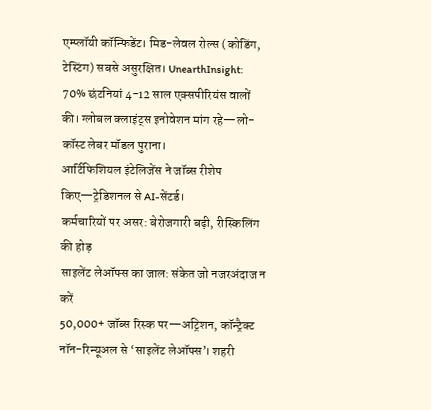एम्प्लॉयी कॉन्फिडेंट। मिड-लेवल रोल्स (कोडिंग, टेस्टिंग) सबसे असुरक्षित। UnearthInsight: 70% छंटनियां 4-12 साल एक्सपीरियंस वालों की। ग्लोबल क्लाइंट्स इनोवेशन मांग रहे—लो-कॉस्ट लेबर मॉडल पुराना।
आर्टिफिशियल इंटेलिजेंस ने जॉब्स रीशेप किए—ट्रेडिशनल से AI-सेंटर्ड।
कर्मचारियों पर असर: बेरोजगारी बढ़ी, रीस्किलिंग की होड़
साइलेंट लेऑफ्स का जाल: संकेत जो नजरअंदाज न करें
50,000+ जॉब्स रिस्क पर—अट्रिशन, कॉन्ट्रैक्ट नॉन-रिन्यूअल से ‘साइलेंट लेऑफ्स’। शहरी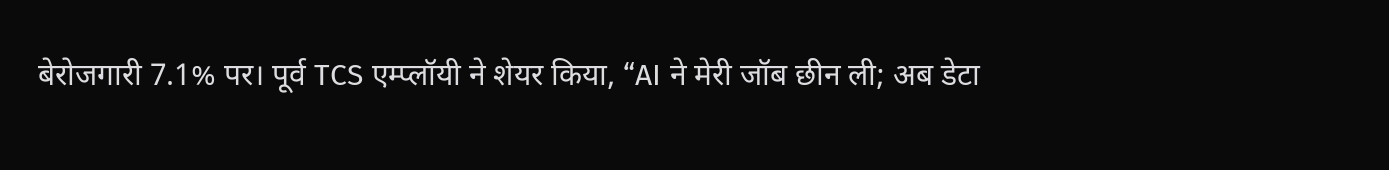बेरोजगारी 7.1% पर। पूर्व TCS एम्प्लॉयी ने शेयर किया, “AI ने मेरी जॉब छीन ली; अब डेटा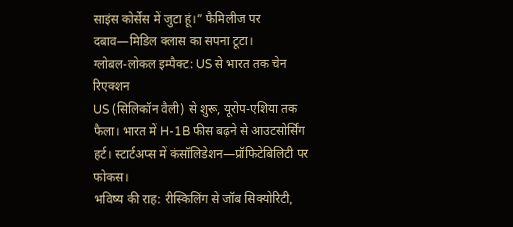साइंस कोर्सेस में जुटा हूं।” फैमिलीज पर दबाव—मिडिल क्लास का सपना टूटा।
ग्लोबल-लोकल इम्पैक्ट: US से भारत तक चेन रिएक्शन
US (सिलिकॉन वैली) से शुरू, यूरोप-एशिया तक फैला। भारत में H-1B फीस बढ़ने से आउटसोर्सिंग हर्ट। स्टार्टअप्स में कंसॉलिडेशन—प्रॉफिटेबिलिटी पर फोकस।
भविष्य की राह: रीस्किलिंग से जॉब सिक्योरिटी,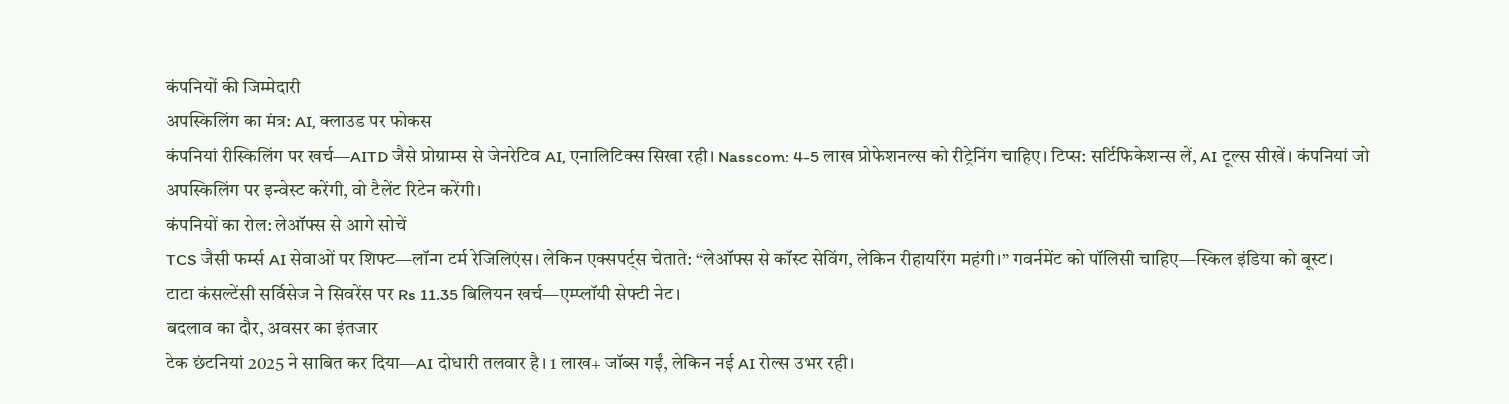कंपनियों की जिम्मेदारी
अपस्किलिंग का मंत्र: AI, क्लाउड पर फोकस
कंपनियां रीस्किलिंग पर खर्च—AITD जैसे प्रोग्राम्स से जेनरेटिव AI, एनालिटिक्स सिखा रही। Nasscom: 4-5 लाख प्रोफेशनल्स को रीट्रेनिंग चाहिए। टिप्स: सर्टिफिकेशन्स लें, AI टूल्स सीखें। कंपनियां जो अपस्किलिंग पर इन्वेस्ट करेंगी, वो टैलेंट रिटेन करेंगी।
कंपनियों का रोल: लेऑफ्स से आगे सोचें
TCS जैसी फर्म्स AI सेवाओं पर शिफ्ट—लॉन्ग टर्म रेजिलिएंस। लेकिन एक्सपर्ट्स चेताते: “लेऑफ्स से कॉस्ट सेविंग, लेकिन रीहायरिंग महंगी।” गवर्नमेंट को पॉलिसी चाहिए—स्किल इंडिया को बूस्ट।
टाटा कंसल्टेंसी सर्विसेज ने सिवरेंस पर Rs 11.35 बिलियन खर्च—एम्प्लॉयी सेफ्टी नेट।
बदलाव का दौर, अवसर का इंतजार
टेक छंटनियां 2025 ने साबित कर दिया—AI दोधारी तलवार है। 1 लाख+ जॉब्स गईं, लेकिन नई AI रोल्स उभर रही।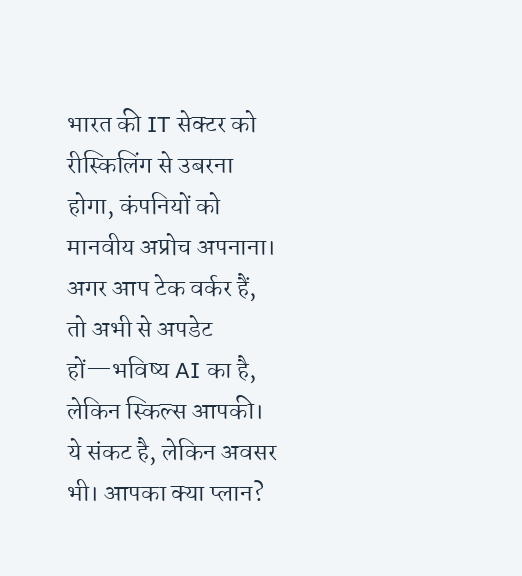भारत की IT सेक्टर को रीस्किलिंग से उबरना होगा, कंपनियों को मानवीय अप्रोच अपनाना। अगर आप टेक वर्कर हैं, तो अभी से अपडेट हों—भविष्य AI का है, लेकिन स्किल्स आपकी। ये संकट है, लेकिन अवसर भी। आपका क्या प्लान?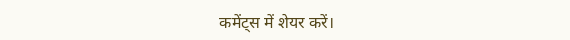कमेंट्स में शेयर करें।